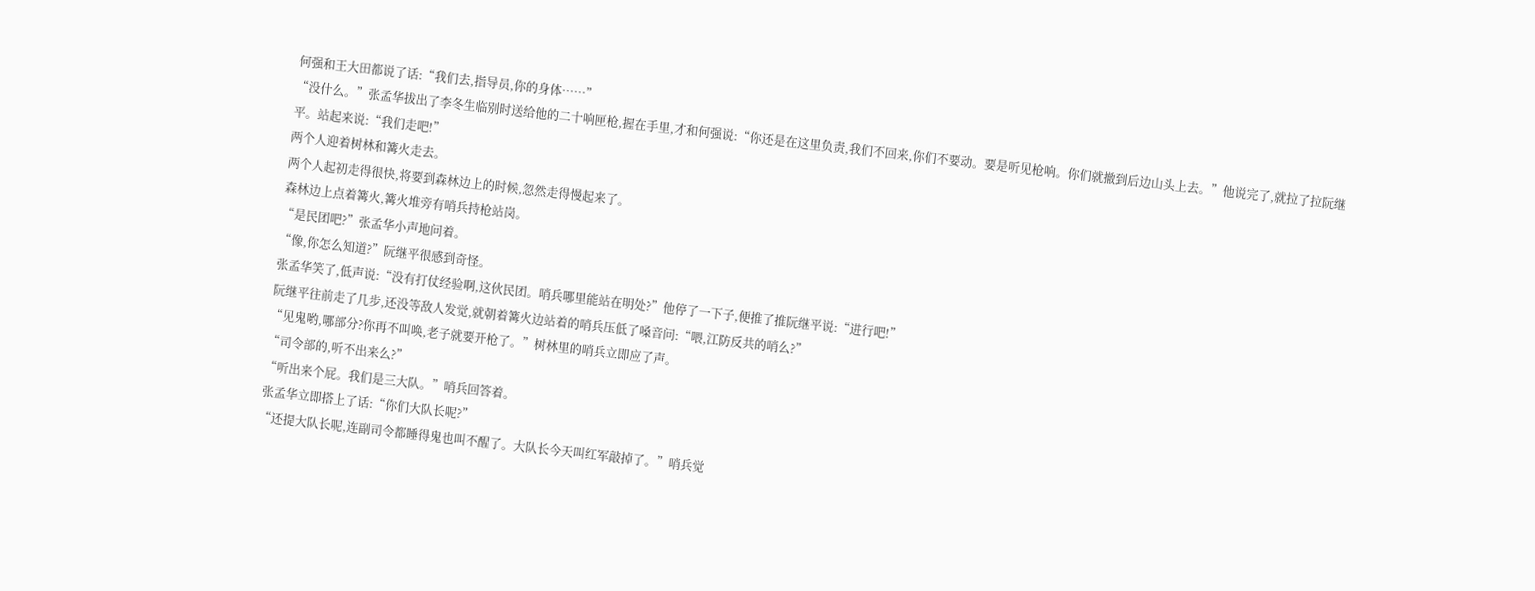何强和王大田都说了话:“我们去,指导员,你的身体……”
“没什么。”张孟华拔出了李冬生临别时送给他的二十响匣枪,握在手里,才和何强说:“你还是在这里负责,我们不回来,你们不要动。要是听见枪响。你们就撤到后边山头上去。”他说完了,就拉了拉阮继平。站起来说:“我们走吧!”
两个人迎着树林和篝火走去。
两个人起初走得很快,将要到森林边上的时候,忽然走得慢起来了。
森林边上点着篝火,篝火堆旁有哨兵持枪站岗。
“是民团吧?”张孟华小声地问着。
“像,你怎么知道?”阮继平很感到奇怪。
张孟华笑了,低声说:“没有打仗经验啊,这伙民团。哨兵哪里能站在明处?”他停了一下子,便推了推阮继平说:“进行吧!”
阮继平往前走了几步,还没等敌人发觉,就朝着篝火边站着的哨兵压低了嗓音问:“喂,江防反共的哨么?”
“见鬼哟,哪部分?你再不叫唤,老子就要开枪了。”树林里的哨兵立即应了声。
“司令部的,听不出来么?”
“听出来个屁。我们是三大队。”哨兵回答着。
张孟华立即搭上了话:“你们大队长呢?”
“还提大队长呢,连副司令都睡得鬼也叫不醒了。大队长今天叫红军敲掉了。”哨兵觉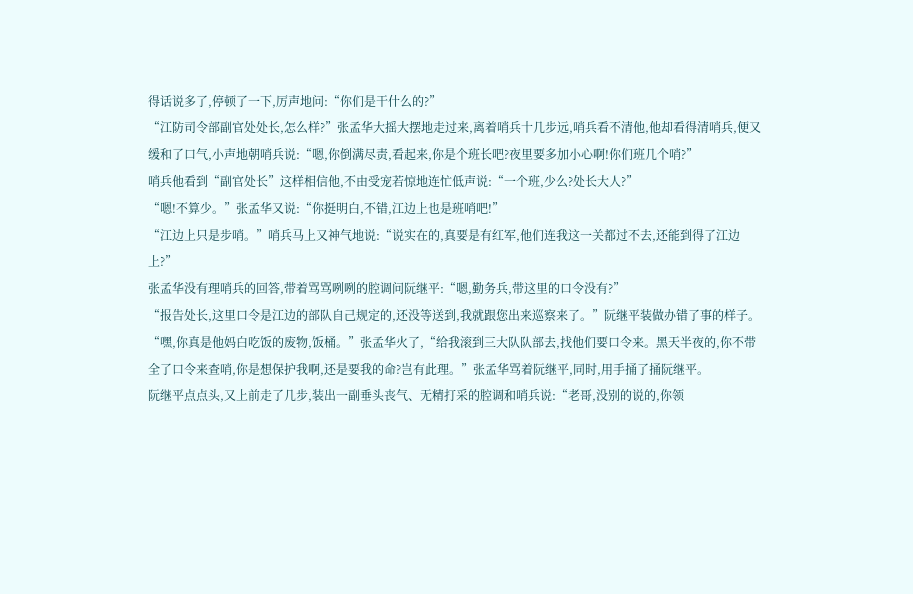得话说多了,停顿了一下,厉声地问:“你们是干什么的?”
“江防司令部副官处处长,怎么样?”张孟华大摇大摆地走过来,离着哨兵十几步远,哨兵看不清他,他却看得清哨兵,便又缓和了口气,小声地朝哨兵说:“嗯,你倒满尽责,看起来,你是个班长吧?夜里要多加小心啊!你们班几个哨?”
哨兵他看到“副官处长”这样相信他,不由受宠若惊地连忙低声说:“一个班,少么?处长大人?”
“嗯!不算少。”张孟华又说:“你挺明白,不错,江边上也是班哨吧!”
“江边上只是步哨。”哨兵马上又神气地说:“说实在的,真要是有红军,他们连我这一关都过不去,还能到得了江边上?”
张孟华没有理哨兵的回答,带着骂骂咧咧的腔调问阮继平:“嗯,勤务兵,带这里的口令没有?”
“报告处长,这里口令是江边的部队自己规定的,还没等送到,我就跟您出来巡察来了。”阮继平装做办错了事的样子。
“嘿,你真是他妈白吃饭的废物,饭桶。”张孟华火了,“给我滚到三大队队部去,找他们要口令来。黑天半夜的,你不带全了口令来查哨,你是想保护我啊,还是要我的命?岂有此理。”张孟华骂着阮继平,同时,用手捅了捅阮继平。
阮继平点点头,又上前走了几步,装出一副垂头丧气、无精打采的腔调和哨兵说:“老哥,没别的说的,你领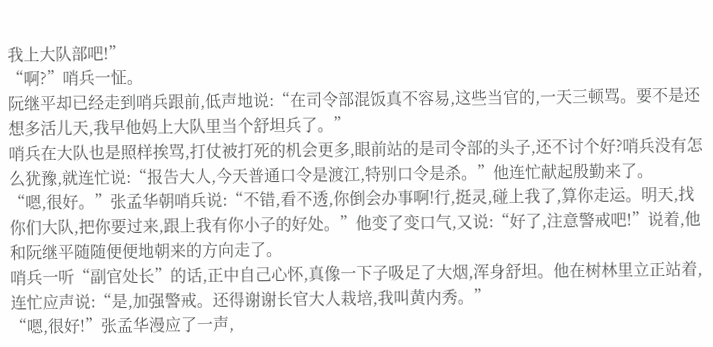我上大队部吧!”
“啊?”哨兵一怔。
阮继平却已经走到哨兵跟前,低声地说:“在司令部混饭真不容易,这些当官的,一天三顿骂。要不是还想多活儿天,我早他妈上大队里当个舒坦兵了。”
哨兵在大队也是照样挨骂,打仗被打死的机会更多,眼前站的是司令部的头子,还不讨个好?哨兵没有怎么犹豫,就连忙说:“报告大人,今天普通口令是渡江,特别口令是杀。”他连忙献起殷勤来了。
“嗯,很好。”张孟华朝哨兵说:“不错,看不透,你倒会办事啊!行,挺灵,碰上我了,算你走运。明天,找你们大队,把你要过来,跟上我有你小子的好处。”他变了变口气,又说:“好了,注意警戒吧!”说着,他和阮继平随随便便地朝来的方向走了。
哨兵一听“副官处长”的话,正中自己心怀,真像一下子吸足了大烟,浑身舒坦。他在树林里立正站着,连忙应声说:“是,加强警戒。还得谢谢长官大人栽培,我叫黄内秀。”
“嗯,很好!”张孟华漫应了一声,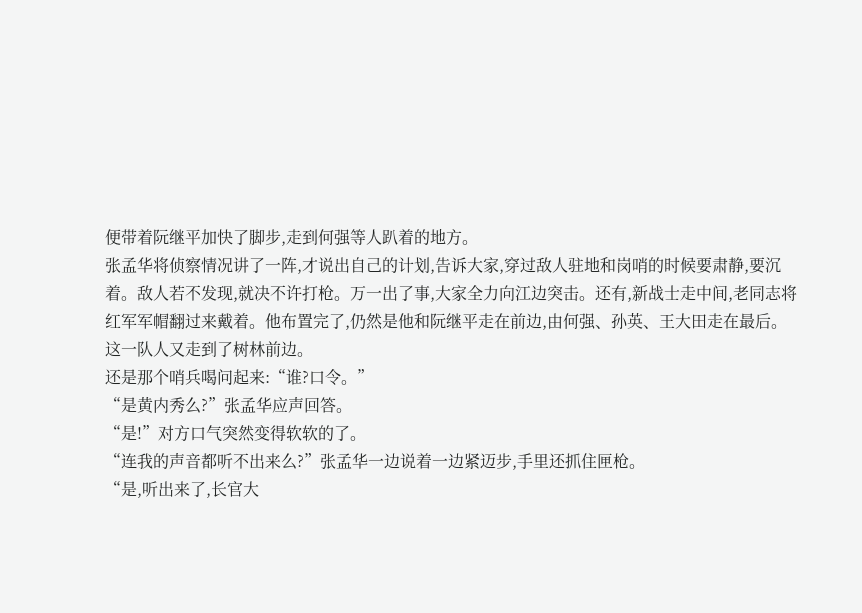便带着阮继平加快了脚步,走到何强等人趴着的地方。
张孟华将侦察情况讲了一阵,才说出自己的计划,告诉大家,穿过敌人驻地和岗哨的时候要肃静,要沉着。敌人若不发现,就决不许打枪。万一出了事,大家全力向江边突击。还有,新战士走中间,老同志将红军军帽翻过来戴着。他布置完了,仍然是他和阮继平走在前边,由何强、孙英、王大田走在最后。
这一队人又走到了树林前边。
还是那个哨兵喝问起来:“谁?口令。”
“是黄内秀么?”张孟华应声回答。
“是!”对方口气突然变得软软的了。
“连我的声音都听不出来么?”张孟华一边说着一边紧迈步,手里还抓住匣枪。
“是,听出来了,长官大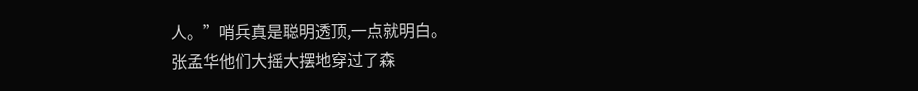人。”哨兵真是聪明透顶,一点就明白。
张孟华他们大摇大摆地穿过了森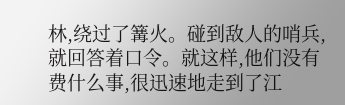林,绕过了篝火。碰到敌人的哨兵,就回答着口令。就这样,他们没有费什么事,很迅速地走到了江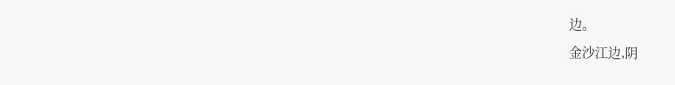边。
金沙江边,阴